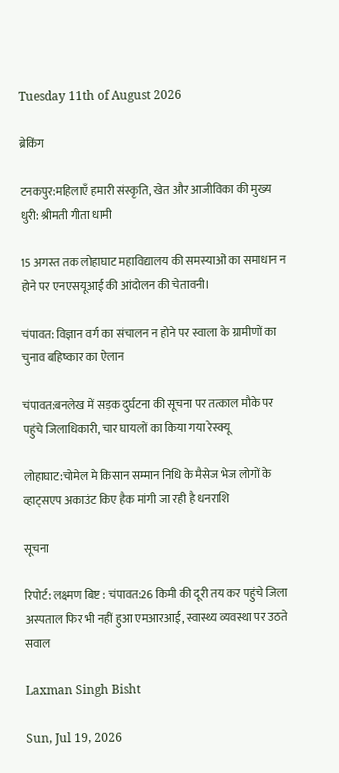Tuesday 11th of August 2026

ब्रेकिंग

टनकपुर:महिलाएँ हमारी संस्कृति, खेत और आजीविका की मुख्य धुरी: श्रीमती गीता धामी

15 अगस्त तक लोहाघाट महाविद्यालय की समस्याओं का समाधान न होने पर एनएसयूआई की आंदोलन की चेतावनी।

चंपावत: विज्ञान वर्ग का संचालन न होने पर स्वाला के ग्रामीणों का चुनाव बहिष्कार का ऐलान

चंपावत:बनलेख में सड़क दुर्घटना की सूचना पर तत्काल मौके पर पहुंचे जिलाधिकारी, चार घायलों का किया गया रेस्क्यू

लोहाघाट:चोमेल मे किसान सम्मान निधि के मैसेज भेज लोगों के व्हाट्सएप अकाउंट किए हैक मांगी जा रही है धनराशि

सूचना

रिपोर्ट: लक्ष्मण बिष्ट : चंपावत:26 किमी की दूरी तय कर पहुंचे जिला अस्पताल फिर भी नहीं हुआ एमआरआई, स्वास्थ्य व्यवस्था पर उठते सवाल

Laxman Singh Bisht

Sun, Jul 19, 2026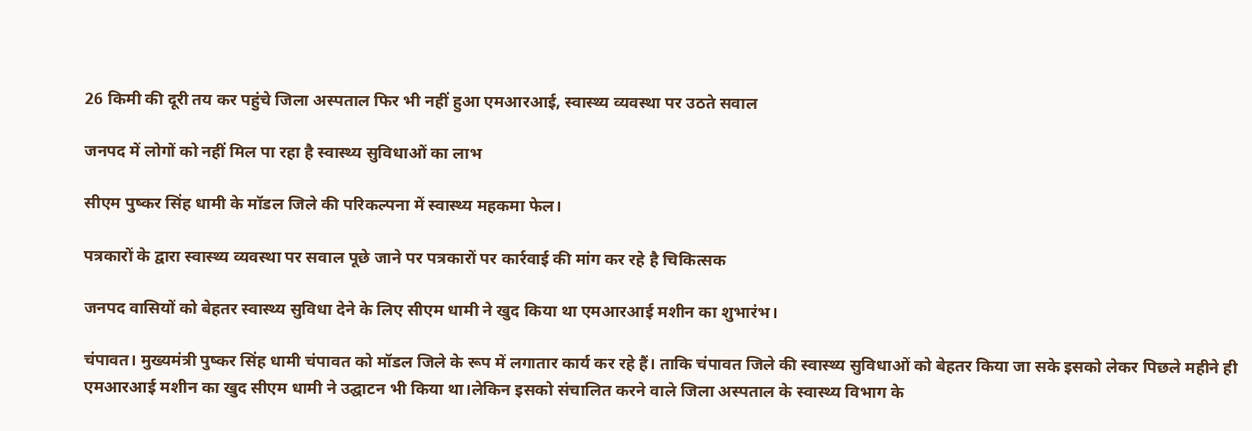26 किमी की दूरी तय कर पहुंचे जिला अस्पताल फिर भी नहीं हुआ एमआरआई, स्वास्थ्य व्यवस्था पर उठते सवाल

जनपद में लोगों को नहीं मिल पा रहा है स्वास्थ्य सुविधाओं का लाभ

सीएम पुष्कर सिंह धामी के मॉडल जिले की परिकल्पना में स्वास्थ्य महकमा फेल।

पत्रकारों के द्वारा स्वास्थ्य व्यवस्था पर सवाल पूछे जाने पर पत्रकारों पर कार्रवाई की मांग कर रहे है चिकित्सक

जनपद वासियों को बेहतर स्वास्थ्य सुविधा देने के लिए सीएम धामी ने खुद किया था एमआरआई मशीन का शुभारंभ।

चंपावत। मुख्यमंत्री पुष्कर सिंह धामी चंपावत को मॉडल जिले के रूप में लगातार कार्य कर रहे हैं। ताकि चंपावत जिले की स्वास्थ्य सुविधाओं को बेहतर किया जा सके इसको लेकर पिछले महीने ही एमआरआई मशीन का खुद सीएम धामी ने उद्घाटन भी किया था।लेकिन इसको संचालित करने वाले जिला अस्पताल के स्वास्थ्य विभाग के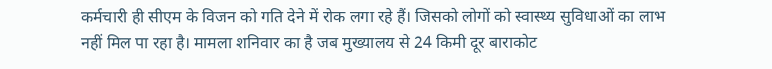कर्मचारी ही सीएम के विजन को गति देने में रोक लगा रहे हैं। जिसको लोगों को स्वास्थ्य सुविधाओं का लाभ नहीं मिल पा रहा है। मामला शनिवार का है जब मुख्यालय से 24 किमी दूर बाराकोट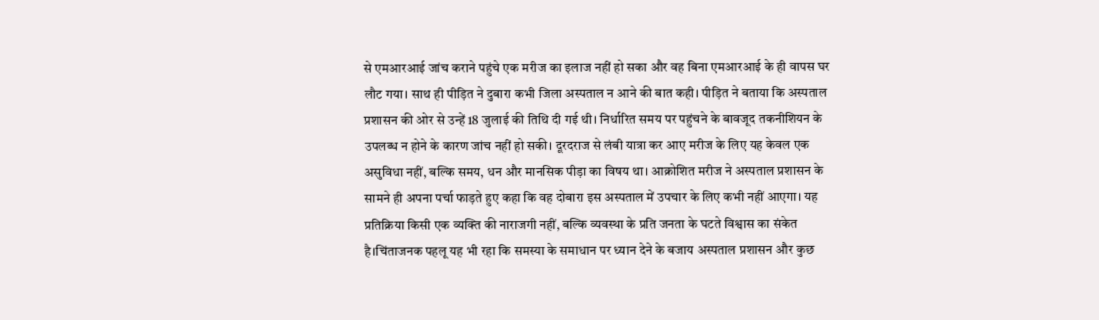से एमआरआई जांच कराने पहुंचे एक मरीज का इलाज नहीं हो सका और वह बिना एमआरआई के ही वापस घर लौट गया। साथ ही पीड़ित ने दुबारा कभी जिला अस्पताल न आने की बात कही। पीड़ित ने बताया कि अस्पताल प्रशासन की ओर से उन्हें 18 जुलाई की तिथि दी गई थी। निर्धारित समय पर पहुंचने के बावजूद तकनीशियन के उपलब्ध न होने के कारण जांच नहीं हो सकी। दूरदराज से लंबी यात्रा कर आए मरीज के लिए यह केवल एक असुविधा नहीं, बल्कि समय, धन और मानसिक पीड़ा का विषय था। आक्रोशित मरीज ने अस्पताल प्रशासन के सामने ही अपना पर्चा फाड़ते हुए कहा कि वह दोबारा इस अस्पताल में उपचार के लिए कभी नहीं आएगा। यह प्रतिक्रिया किसी एक व्यक्ति की नाराजगी नहीं, बल्कि व्यवस्था के प्रति जनता के घटते विश्वास का संकेत है।चिंताजनक पहलू यह भी रहा कि समस्या के समाधान पर ध्यान देने के बजाय अस्पताल प्रशासन और कुछ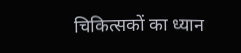चिकित्सकों का ध्यान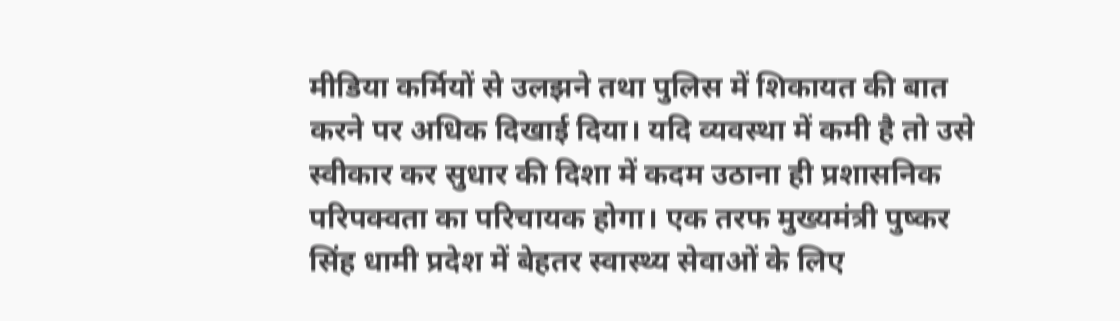मीडिया कर्मियों से उलझने तथा पुलिस में शिकायत की बात करने पर अधिक दिखाई दिया। यदि व्यवस्था में कमी है तो उसे स्वीकार कर सुधार की दिशा में कदम उठाना ही प्रशासनिक परिपक्वता का परिचायक होगा। एक तरफ मुख्यमंत्री पुष्कर सिंह धामी प्रदेश में बेहतर स्वास्थ्य सेवाओं के लिए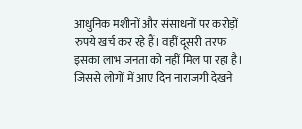आधुनिक मशीनों और संसाधनों पर करोड़ों रुपये खर्च कर रहे हैं। वहीं दूसरी तरफ इसका लाभ जनता को नहीं मिल पा रहा है। जिससे लोगों में आए दिन नाराजगी देखने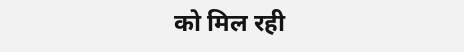को मिल रही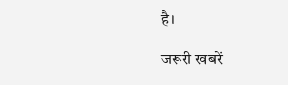है।

जरूरी खबरें